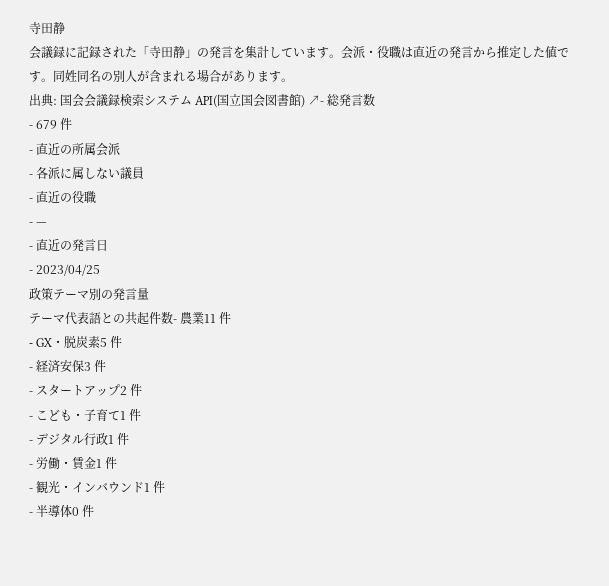寺田静
会議録に記録された「寺田静」の発言を集計しています。会派・役職は直近の発言から推定した値です。同姓同名の別人が含まれる場合があります。
出典: 国会会議録検索システム API(国立国会図書館) ↗- 総発言数
- 679 件
- 直近の所属会派
- 各派に属しない議員
- 直近の役職
- —
- 直近の発言日
- 2023/04/25
政策テーマ別の発言量
テーマ代表語との共起件数- 農業11 件
- GX・脱炭素5 件
- 経済安保3 件
- スタートアップ2 件
- こども・子育て1 件
- デジタル行政1 件
- 労働・賃金1 件
- 観光・インバウンド1 件
- 半導体0 件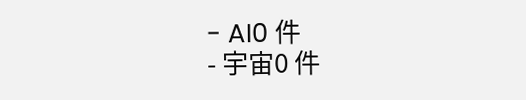- AI0 件
- 宇宙0 件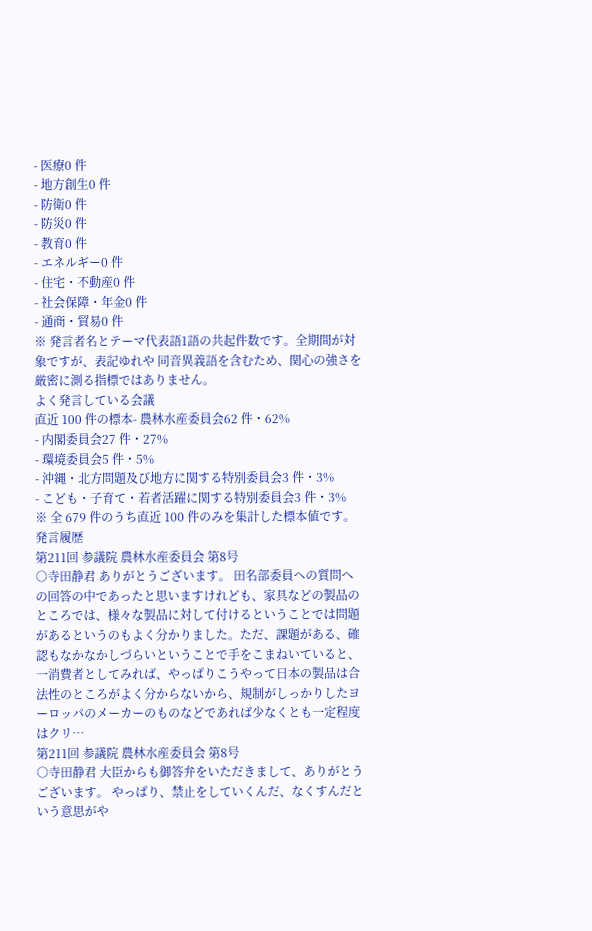- 医療0 件
- 地方創生0 件
- 防衛0 件
- 防災0 件
- 教育0 件
- エネルギー0 件
- 住宅・不動産0 件
- 社会保障・年金0 件
- 通商・貿易0 件
※ 発言者名とテーマ代表語1語の共起件数です。全期間が対象ですが、表記ゆれや 同音異義語を含むため、関心の強さを厳密に測る指標ではありません。
よく発言している会議
直近 100 件の標本- 農林水産委員会62 件・62%
- 内閣委員会27 件・27%
- 環境委員会5 件・5%
- 沖縄・北方問題及び地方に関する特別委員会3 件・3%
- こども・子育て・若者活躍に関する特別委員会3 件・3%
※ 全 679 件のうち直近 100 件のみを集計した標本値です。
発言履歴
第211回 参議院 農林水産委員会 第8号
○寺田静君 ありがとうございます。 田名部委員への質問への回答の中であったと思いますけれども、家具などの製品のところでは、様々な製品に対して付けるということでは問題があるというのもよく分かりました。ただ、課題がある、確認もなかなかしづらいということで手をこまねいていると、一消費者としてみれば、やっぱりこうやって日本の製品は合法性のところがよく分からないから、規制がしっかりしたヨーロッパのメーカーのものなどであれば少なくとも一定程度はクリ…
第211回 参議院 農林水産委員会 第8号
○寺田静君 大臣からも御答弁をいただきまして、ありがとうございます。 やっぱり、禁止をしていくんだ、なくすんだという意思がや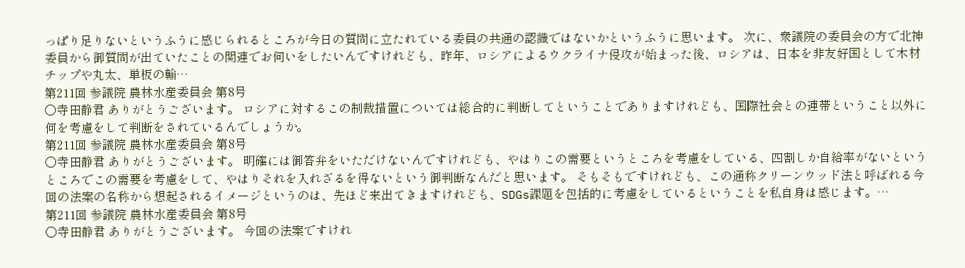っぱり足りないというふうに感じられるところが今日の質問に立たれている委員の共通の認識ではないかというふうに思います。 次に、衆議院の委員会の方で北神委員から御質問が出ていたことの関連でお伺いをしたいんですけれども、昨年、ロシアによるウクライナ侵攻が始まった後、ロシアは、日本を非友好国として木材チップや丸太、単板の輸…
第211回 参議院 農林水産委員会 第8号
○寺田静君 ありがとうございます。 ロシアに対するこの制裁措置については総合的に判断してということでありますけれども、国際社会との連帯ということ以外に何を考慮をして判断をされているんでしょうか。
第211回 参議院 農林水産委員会 第8号
○寺田静君 ありがとうございます。 明確には御答弁をいただけないんですけれども、やはりこの需要というところを考慮をしている、四割しか自給率がないというところでこの需要を考慮をして、やはりそれを入れざるを得ないという御判断なんだと思います。 そもそもですけれども、この通称クリーンウッド法と呼ばれる今回の法案の名称から想起されるイメージというのは、先ほど来出てきますけれども、SDGs課題を包括的に考慮をしているということを私自身は感じます。…
第211回 参議院 農林水産委員会 第8号
○寺田静君 ありがとうございます。 今回の法案ですけれ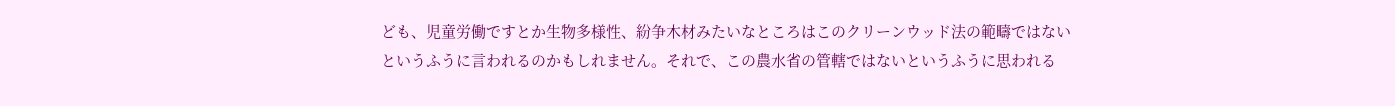ども、児童労働ですとか生物多様性、紛争木材みたいなところはこのクリーンウッド法の範疇ではないというふうに言われるのかもしれません。それで、この農水省の管轄ではないというふうに思われる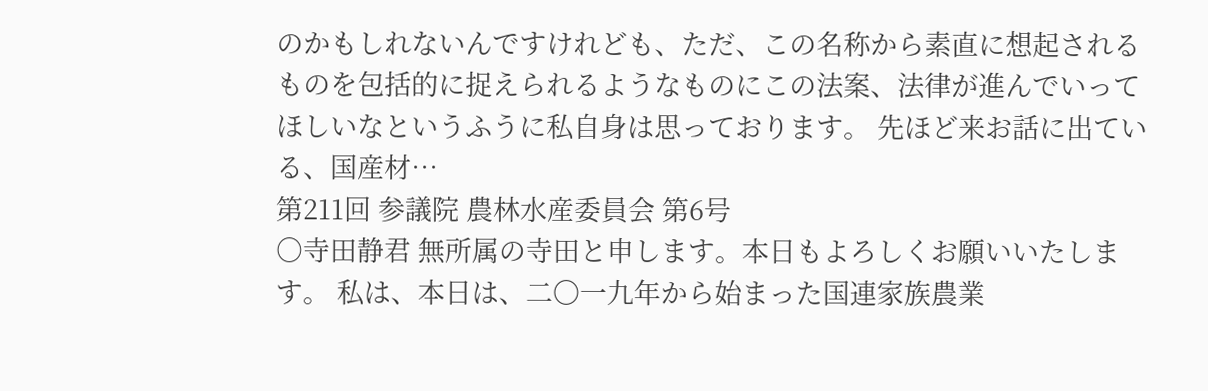のかもしれないんですけれども、ただ、この名称から素直に想起されるものを包括的に捉えられるようなものにこの法案、法律が進んでいってほしいなというふうに私自身は思っております。 先ほど来お話に出ている、国産材…
第211回 参議院 農林水産委員会 第6号
○寺田静君 無所属の寺田と申します。本日もよろしくお願いいたします。 私は、本日は、二〇一九年から始まった国連家族農業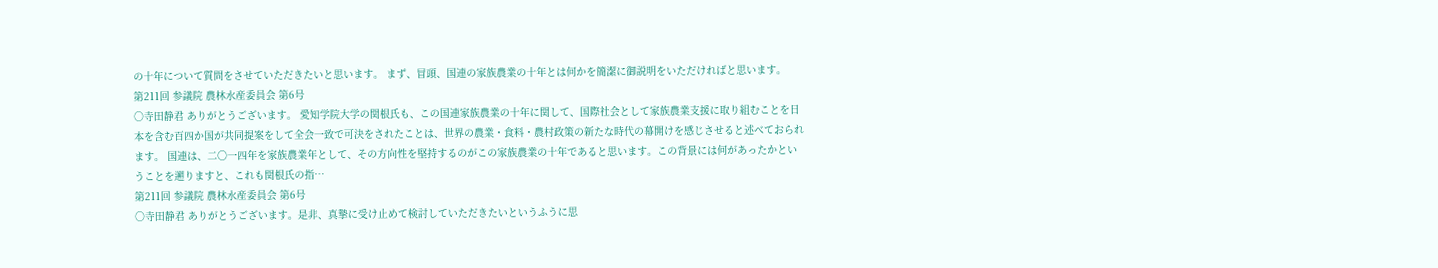の十年について質問をさせていただきたいと思います。 まず、冒頭、国連の家族農業の十年とは何かを簡潔に御説明をいただければと思います。
第211回 参議院 農林水産委員会 第6号
○寺田静君 ありがとうございます。 愛知学院大学の関根氏も、この国連家族農業の十年に関して、国際社会として家族農業支援に取り組むことを日本を含む百四か国が共同提案をして全会一致で可決をされたことは、世界の農業・食料・農村政策の新たな時代の幕開けを感じさせると述べておられます。 国連は、二〇一四年を家族農業年として、その方向性を堅持するのがこの家族農業の十年であると思います。この背景には何があったかということを遡りますと、これも関根氏の指…
第211回 参議院 農林水産委員会 第6号
○寺田静君 ありがとうございます。是非、真摯に受け止めて検討していただきたいというふうに思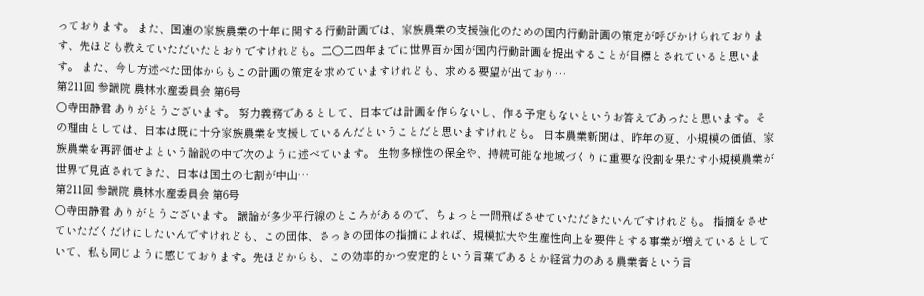っております。 また、国連の家族農業の十年に関する行動計画では、家族農業の支援強化のための国内行動計画の策定が呼びかけられております、先ほども教えていただいたとおりですけれども。二〇二四年までに世界百か国が国内行動計画を提出することが目標とされていると思います。 また、今し方述べた団体からもこの計画の策定を求めていますけれども、求める要望が出ており…
第211回 参議院 農林水産委員会 第6号
○寺田静君 ありがとうございます。 努力義務であるとして、日本では計画を作らないし、作る予定もないというお答えであったと思います。その理由としては、日本は既に十分家族農業を支援しているんだということだと思いますけれども。 日本農業新聞は、昨年の夏、小規模の価値、家族農業を再評価せよという論説の中で次のように述べています。 生物多様性の保全や、持続可能な地域づくりに重要な役割を果たす小規模農業が世界で見直されてきた、日本は国土の七割が中山…
第211回 参議院 農林水産委員会 第6号
○寺田静君 ありがとうございます。 議論が多少平行線のところがあるので、ちょっと一問飛ばさせていただきたいんですけれども。 指摘をさせていただくだけにしたいんですけれども、この団体、さっきの団体の指摘によれば、規模拡大や生産性向上を要件とする事業が増えているとしていて、私も同じように感じております。先ほどからも、この効率的かつ安定的という言葉であるとか経営力のある農業者という言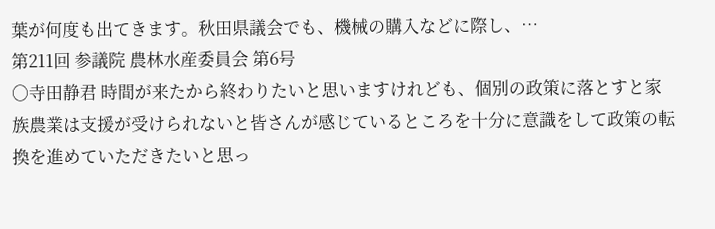葉が何度も出てきます。秋田県議会でも、機械の購入などに際し、…
第211回 参議院 農林水産委員会 第6号
○寺田静君 時間が来たから終わりたいと思いますけれども、個別の政策に落とすと家族農業は支援が受けられないと皆さんが感じているところを十分に意識をして政策の転換を進めていただきたいと思っ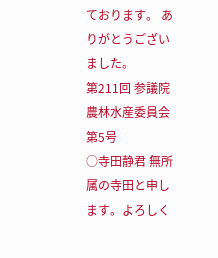ております。 ありがとうございました。
第211回 参議院 農林水産委員会 第5号
○寺田静君 無所属の寺田と申します。よろしく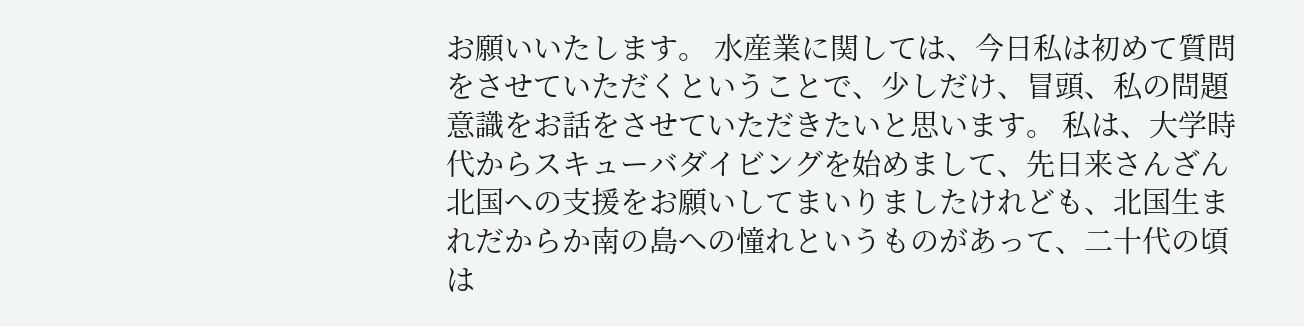お願いいたします。 水産業に関しては、今日私は初めて質問をさせていただくということで、少しだけ、冒頭、私の問題意識をお話をさせていただきたいと思います。 私は、大学時代からスキューバダイビングを始めまして、先日来さんざん北国への支援をお願いしてまいりましたけれども、北国生まれだからか南の島への憧れというものがあって、二十代の頃は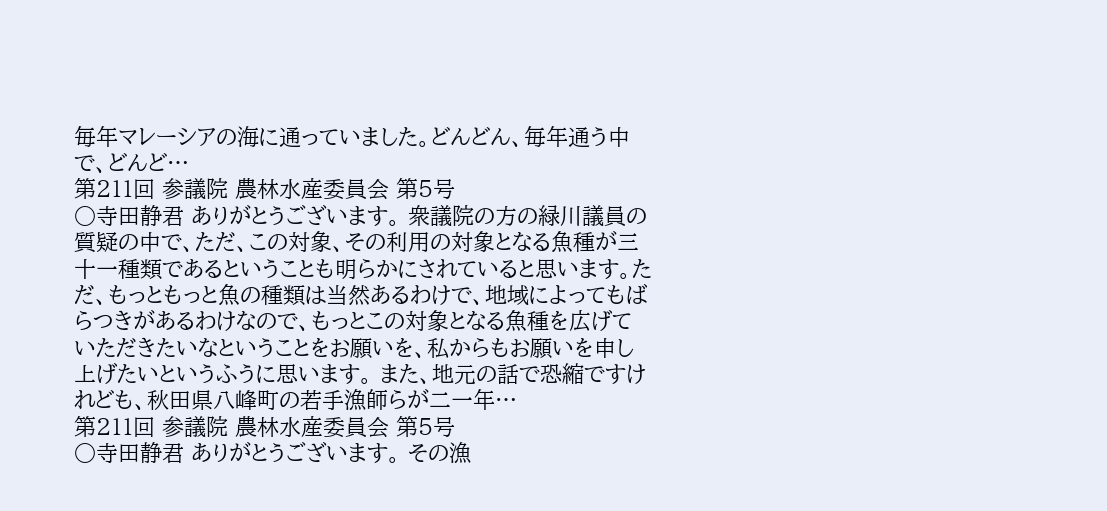毎年マレーシアの海に通っていました。どんどん、毎年通う中で、どんど…
第211回 参議院 農林水産委員会 第5号
○寺田静君 ありがとうございます。 衆議院の方の緑川議員の質疑の中で、ただ、この対象、その利用の対象となる魚種が三十一種類であるということも明らかにされていると思います。ただ、もっともっと魚の種類は当然あるわけで、地域によってもばらつきがあるわけなので、もっとこの対象となる魚種を広げていただきたいなということをお願いを、私からもお願いを申し上げたいというふうに思います。 また、地元の話で恐縮ですけれども、秋田県八峰町の若手漁師らが二一年…
第211回 参議院 農林水産委員会 第5号
○寺田静君 ありがとうございます。 その漁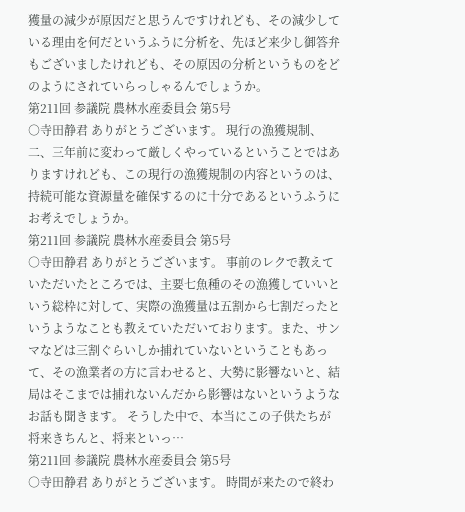獲量の減少が原因だと思うんですけれども、その減少している理由を何だというふうに分析を、先ほど来少し御答弁もございましたけれども、その原因の分析というものをどのようにされていらっしゃるんでしょうか。
第211回 参議院 農林水産委員会 第5号
○寺田静君 ありがとうございます。 現行の漁獲規制、二、三年前に変わって厳しくやっているということではありますけれども、この現行の漁獲規制の内容というのは、持続可能な資源量を確保するのに十分であるというふうにお考えでしょうか。
第211回 参議院 農林水産委員会 第5号
○寺田静君 ありがとうございます。 事前のレクで教えていただいたところでは、主要七魚種のその漁獲していいという総枠に対して、実際の漁獲量は五割から七割だったというようなことも教えていただいております。また、サンマなどは三割ぐらいしか捕れていないということもあって、その漁業者の方に言わせると、大勢に影響ないと、結局はそこまでは捕れないんだから影響はないというようなお話も聞きます。 そうした中で、本当にこの子供たちが将来きちんと、将来といっ…
第211回 参議院 農林水産委員会 第5号
○寺田静君 ありがとうございます。 時間が来たので終わ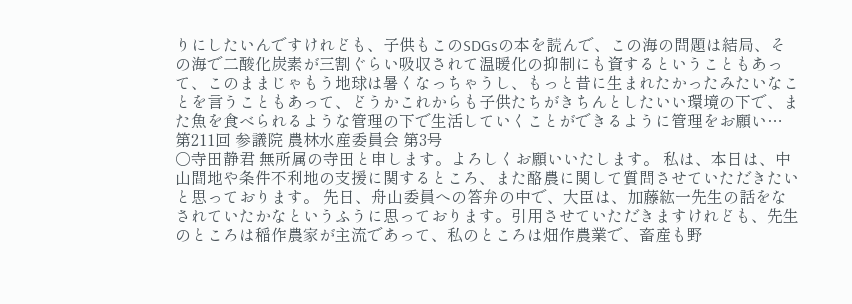りにしたいんですけれども、子供もこのSDGsの本を読んで、この海の問題は結局、その海で二酸化炭素が三割ぐらい吸収されて温暖化の抑制にも資するということもあって、このままじゃもう地球は暑くなっちゃうし、もっと昔に生まれたかったみたいなことを言うこともあって、どうかこれからも子供たちがきちんとしたいい環境の下で、また魚を食べられるような管理の下で生活していくことができるように管理をお願い…
第211回 参議院 農林水産委員会 第3号
○寺田静君 無所属の寺田と申します。よろしくお願いいたします。 私は、本日は、中山間地や条件不利地の支援に関するところ、また酪農に関して質問させていただきたいと思っております。 先日、舟山委員への答弁の中で、大臣は、加藤紘一先生の話をなされていたかなというふうに思っております。引用させていただきますけれども、先生のところは稲作農家が主流であって、私のところは畑作農業で、畜産も野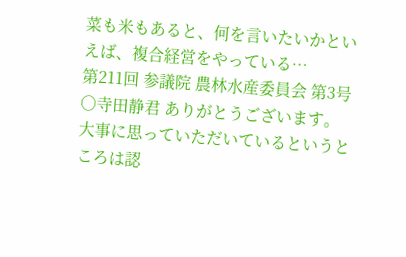菜も米もあると、何を言いたいかといえば、複合経営をやっている…
第211回 参議院 農林水産委員会 第3号
○寺田静君 ありがとうございます。 大事に思っていただいているというところは認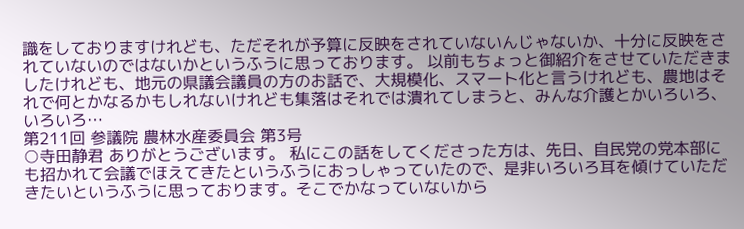識をしておりますけれども、ただそれが予算に反映をされていないんじゃないか、十分に反映をされていないのではないかというふうに思っております。 以前もちょっと御紹介をさせていただきましたけれども、地元の県議会議員の方のお話で、大規模化、スマート化と言うけれども、農地はそれで何とかなるかもしれないけれども集落はそれでは潰れてしまうと、みんな介護とかいろいろ、いろいろ…
第211回 参議院 農林水産委員会 第3号
○寺田静君 ありがとうございます。 私にこの話をしてくださった方は、先日、自民党の党本部にも招かれて会議でほえてきたというふうにおっしゃっていたので、是非いろいろ耳を傾けていただきたいというふうに思っております。そこでかなっていないから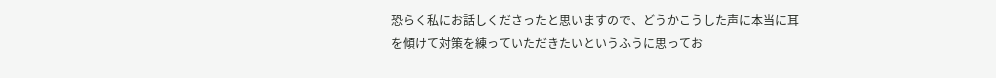恐らく私にお話しくださったと思いますので、どうかこうした声に本当に耳を傾けて対策を練っていただきたいというふうに思ってお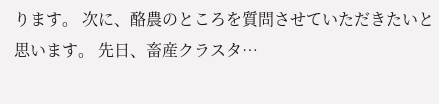ります。 次に、酪農のところを質問させていただきたいと思います。 先日、畜産クラスタ…